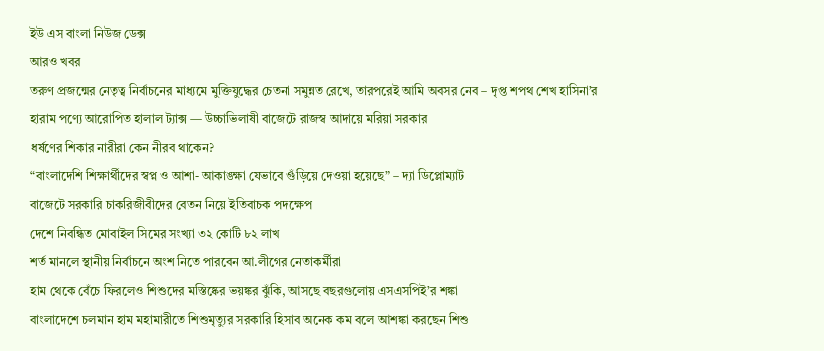ইউ এস বাংলা নিউজ ডেক্স
আরও খবর
তরুণ প্রজন্মের নেতৃত্ব নির্বাচনের মাধ্যমে মুক্তিযুদ্ধের চেতনা সমুন্নত রেখে, তারপরেই আমি অবসর নেব – দৃপ্ত শপথ শেখ হাসিনা’র
হারাম পণ্যে আরোপিত হালাল ট্যাক্স — উচ্চাভিলাষী বাজেটে রাজস্ব আদায়ে মরিয়া সরকার
ধর্ষণের শিকার নারীরা কেন নীরব থাকেন?
“বাংলাদেশি শিক্ষার্থীদের স্বপ্ন ও আশা- আকাঙ্ক্ষা যেভাবে গুঁড়িয়ে দেওয়া হয়েছে” – দ্যা ডিপ্লোম্যাট
বাজেটে সরকারি চাকরিজীবীদের বেতন নিয়ে ইতিবাচক পদক্ষেপ
দেশে নিবন্ধিত মোবাইল সিমের সংখ্যা ৩২ কোটি ৮২ লাখ
শর্ত মানলে স্থানীয় নির্বাচনে অংশ নিতে পারবেন আ.লীগের নেতাকর্মীরা
হাম থেকে বেঁচে ফিরলেও শিশুদের মস্তিষ্কের ভয়ঙ্কর ঝুঁকি, আসছে বছরগুলোয় এসএসপিই’র শঙ্কা
বাংলাদেশে চলমান হাম মহামারীতে শিশুমৃত্যুর সরকারি হিসাব অনেক কম বলে আশঙ্কা করছেন শিশু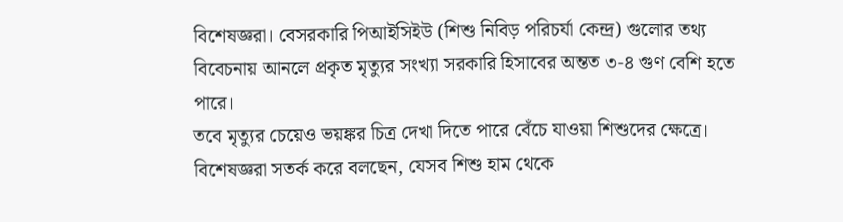বিশেষজ্ঞরা। বেসরকারি পিআইসিইউ (শিশু নিবিড় পরিচর্যা কেন্দ্র) গুলোর তথ্য বিবেচনায় আনলে প্রকৃত মৃত্যুর সংখ্যা সরকারি হিসাবের অন্তত ৩-৪ গুণ বেশি হতে পারে।
তবে মৃত্যুর চেয়েও ভয়ঙ্কর চিত্র দেখা দিতে পারে বেঁচে যাওয়া শিশুদের ক্ষেত্রে। বিশেষজ্ঞরা সতর্ক করে বলছেন, যেসব শিশু হাম থেকে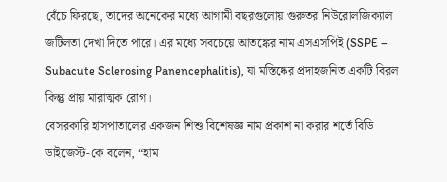বেঁচে ফিরছে, তাদের অনেকের মধ্যে আগামী বছরগুলোয় গুরুতর নিউরোলজিক্যাল জটিলতা দেখা দিতে পারে। এর মধ্যে সবচেয়ে আতঙ্কের নাম এসএসপিই (SSPE – Subacute Sclerosing Panencephalitis), যা মস্তিষ্কের প্রদাহজনিত একটি বিরল কিন্তু প্রায় মারাত্মক রোগ।
বেসরকারি হাসপাতালের একজন শিশু বিশেষজ্ঞ নাম প্রকাশ না করার শর্তে বিডি ডাইজেস্ট-কে বলেন, “হাম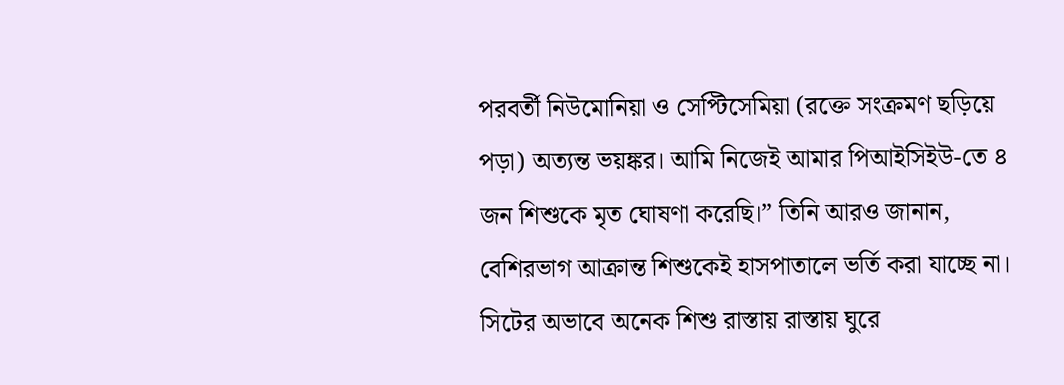পরবর্তী নিউমোনিয়া ও সেপ্টিসেমিয়া (রক্তে সংক্রমণ ছড়িয়ে পড়া) অত্যন্ত ভয়ঙ্কর। আমি নিজেই আমার পিআইসিইউ-তে ৪ জন শিশুকে মৃত ঘোষণা করেছি।” তিনি আরও জানান, বেশিরভাগ আক্রান্ত শিশুকেই হাসপাতালে ভর্তি করা যাচ্ছে না। সিটের অভাবে অনেক শিশু রাস্তায় রাস্তায় ঘুরে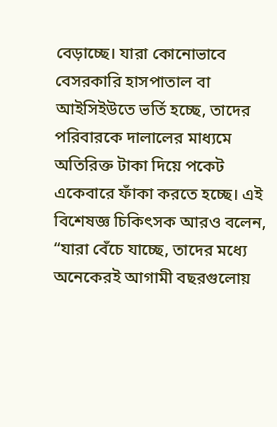বেড়াচ্ছে। যারা কোনোভাবে বেসরকারি হাসপাতাল বা আইসিইউতে ভর্তি হচ্ছে, তাদের পরিবারকে দালালের মাধ্যমে অতিরিক্ত টাকা দিয়ে পকেট একেবারে ফাঁকা করতে হচ্ছে। এই বিশেষজ্ঞ চিকিৎসক আরও বলেন, “যারা বেঁচে যাচ্ছে, তাদের মধ্যে অনেকেরই আগামী বছরগুলোয়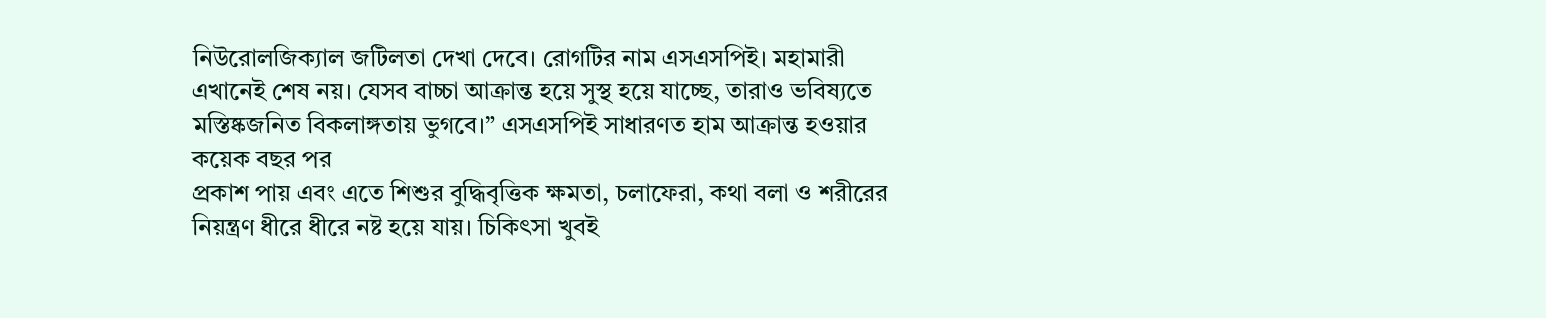নিউরোলজিক্যাল জটিলতা দেখা দেবে। রোগটির নাম এসএসপিই। মহামারী এখানেই শেষ নয়। যেসব বাচ্চা আক্রান্ত হয়ে সুস্থ হয়ে যাচ্ছে, তারাও ভবিষ্যতে মস্তিষ্কজনিত বিকলাঙ্গতায় ভুগবে।” এসএসপিই সাধারণত হাম আক্রান্ত হওয়ার কয়েক বছর পর
প্রকাশ পায় এবং এতে শিশুর বুদ্ধিবৃত্তিক ক্ষমতা, চলাফেরা, কথা বলা ও শরীরের নিয়ন্ত্রণ ধীরে ধীরে নষ্ট হয়ে যায়। চিকিৎসা খুবই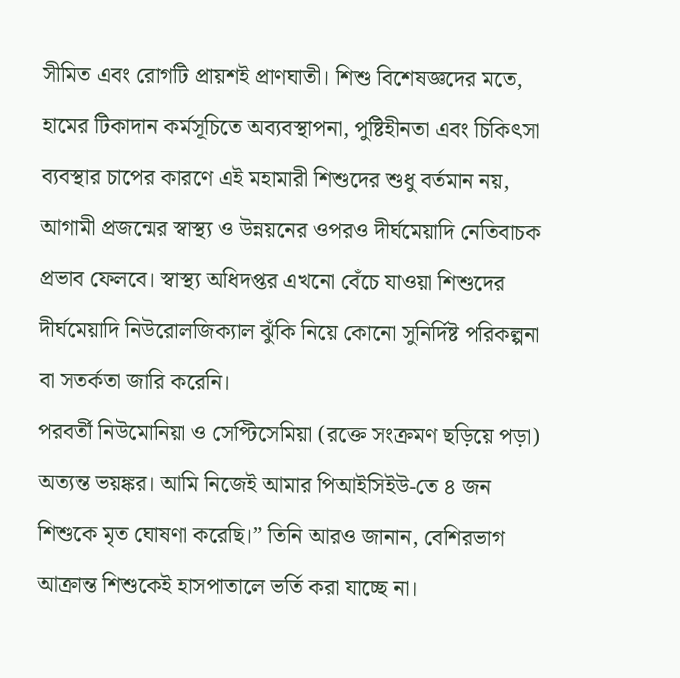সীমিত এবং রোগটি প্রায়শই প্রাণঘাতী। শিশু বিশেষজ্ঞদের মতে, হামের টিকাদান কর্মসূচিতে অব্যবস্থাপনা, পুষ্টিহীনতা এবং চিকিৎসা ব্যবস্থার চাপের কারণে এই মহামারী শিশুদের শুধু বর্তমান নয়, আগামী প্রজন্মের স্বাস্থ্য ও উন্নয়নের ওপরও দীর্ঘমেয়াদি নেতিবাচক প্রভাব ফেলবে। স্বাস্থ্য অধিদপ্তর এখনো বেঁচে যাওয়া শিশুদের দীর্ঘমেয়াদি নিউরোলজিক্যাল ঝুঁকি নিয়ে কোনো সুনির্দিষ্ট পরিকল্পনা বা সতর্কতা জারি করেনি।
পরবর্তী নিউমোনিয়া ও সেপ্টিসেমিয়া (রক্তে সংক্রমণ ছড়িয়ে পড়া) অত্যন্ত ভয়ঙ্কর। আমি নিজেই আমার পিআইসিইউ-তে ৪ জন শিশুকে মৃত ঘোষণা করেছি।” তিনি আরও জানান, বেশিরভাগ আক্রান্ত শিশুকেই হাসপাতালে ভর্তি করা যাচ্ছে না।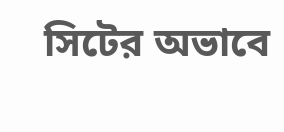সিটের অভাবে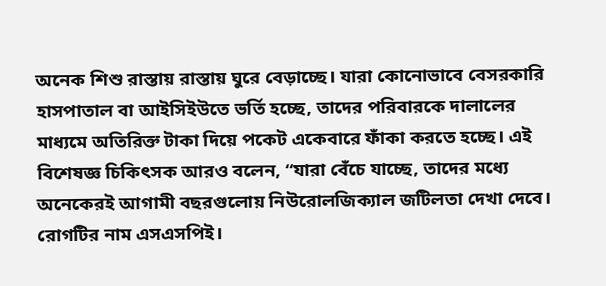অনেক শিশু রাস্তায় রাস্তায় ঘুরে বেড়াচ্ছে। যারা কোনোভাবে বেসরকারি হাসপাতাল বা আইসিইউতে ভর্তি হচ্ছে, তাদের পরিবারকে দালালের মাধ্যমে অতিরিক্ত টাকা দিয়ে পকেট একেবারে ফাঁকা করতে হচ্ছে। এই বিশেষজ্ঞ চিকিৎসক আরও বলেন, “যারা বেঁচে যাচ্ছে, তাদের মধ্যে অনেকেরই আগামী বছরগুলোয় নিউরোলজিক্যাল জটিলতা দেখা দেবে। রোগটির নাম এসএসপিই।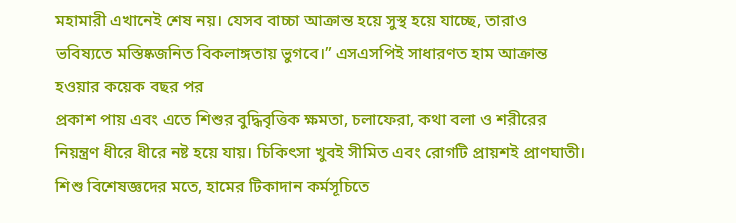মহামারী এখানেই শেষ নয়। যেসব বাচ্চা আক্রান্ত হয়ে সুস্থ হয়ে যাচ্ছে, তারাও ভবিষ্যতে মস্তিষ্কজনিত বিকলাঙ্গতায় ভুগবে।” এসএসপিই সাধারণত হাম আক্রান্ত হওয়ার কয়েক বছর পর
প্রকাশ পায় এবং এতে শিশুর বুদ্ধিবৃত্তিক ক্ষমতা, চলাফেরা, কথা বলা ও শরীরের নিয়ন্ত্রণ ধীরে ধীরে নষ্ট হয়ে যায়। চিকিৎসা খুবই সীমিত এবং রোগটি প্রায়শই প্রাণঘাতী। শিশু বিশেষজ্ঞদের মতে, হামের টিকাদান কর্মসূচিতে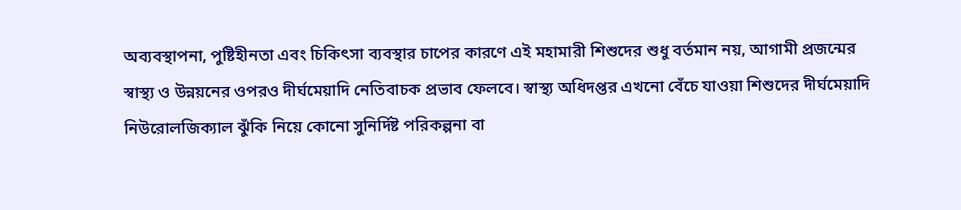অব্যবস্থাপনা, পুষ্টিহীনতা এবং চিকিৎসা ব্যবস্থার চাপের কারণে এই মহামারী শিশুদের শুধু বর্তমান নয়, আগামী প্রজন্মের স্বাস্থ্য ও উন্নয়নের ওপরও দীর্ঘমেয়াদি নেতিবাচক প্রভাব ফেলবে। স্বাস্থ্য অধিদপ্তর এখনো বেঁচে যাওয়া শিশুদের দীর্ঘমেয়াদি নিউরোলজিক্যাল ঝুঁকি নিয়ে কোনো সুনির্দিষ্ট পরিকল্পনা বা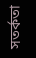সতর্কতা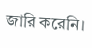জারি করেনি।